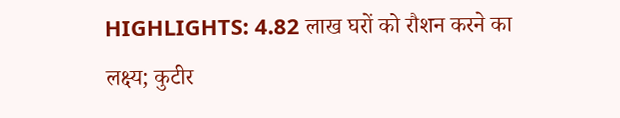HIGHLIGHTS: 4.82 लाख घरों को रौशन करने का लक्ष्य; कुटीर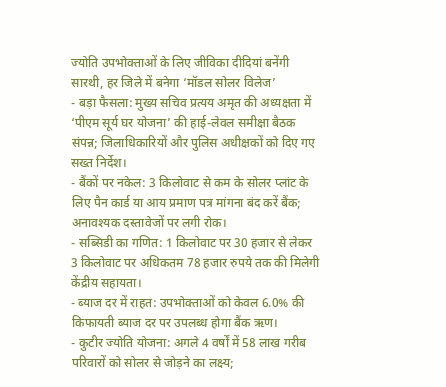ज्योति उपभोक्ताओं के लिए जीविका दीदियां बनेंगी सारथी, हर जिले में बनेगा ‘मॉडल सोलर विलेज’
- बड़ा फैसला: मुख्य सचिव प्रत्यय अमृत की अध्यक्षता में ‘पीएम सूर्य घर योजना’ की हाई-लेवल समीक्षा बैठक संपन्न; जिलाधिकारियों और पुलिस अधीक्षकों को दिए गए सख्त निर्देश।
- बैंकों पर नकेल: 3 किलोवाट से कम के सोलर प्लांट के लिए पैन कार्ड या आय प्रमाण पत्र मांगना बंद करें बैंक; अनावश्यक दस्तावेजों पर लगी रोक।
- सब्सिडी का गणित: 1 किलोवाट पर 30 हजार से लेकर 3 किलोवाट पर अधिकतम 78 हजार रुपये तक की मिलेगी केंद्रीय सहायता।
- ब्याज दर में राहत: उपभोक्ताओं को केवल 6.0% की किफायती ब्याज दर पर उपलब्ध होगा बैंक ऋण।
- कुटीर ज्योति योजना: अगले 4 वर्षों में 58 लाख गरीब परिवारों को सोलर से जोड़ने का लक्ष्य;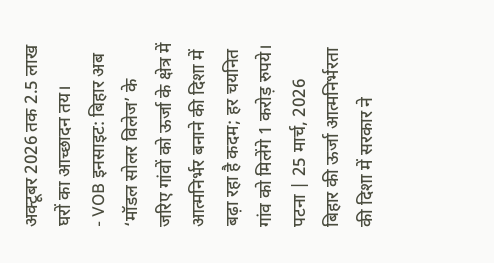अक्टूबर 2026 तक 2.5 लाख घरों का आच्छादन तय।
- VOB इनसाइट: बिहार अब ‘मॉडल सोलर विलेज’ के जरिए गांवों को ऊर्जा के क्षेत्र में आत्मनिर्भर बनाने की दिशा में बढ़ा रहा है कदम; हर चयनित गांव को मिलेंगे 1 करोड़ रुपये।
पटना | 25 मार्च, 2026
बिहार की ऊर्जा आत्मनिर्भरता की दिशा में सरकार ने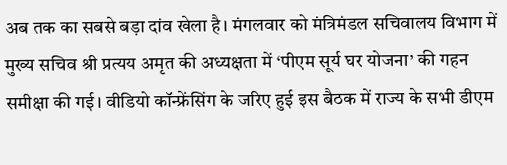अब तक का सबसे बड़ा दांव खेला है। मंगलवार को मंत्रिमंडल सचिवालय विभाग में मुख्य सचिव श्री प्रत्यय अमृत की अध्यक्षता में ‘पीएम सूर्य घर योजना’ की गहन समीक्षा की गई। वीडियो कॉन्फ्रेंसिंग के जरिए हुई इस बैठक में राज्य के सभी डीएम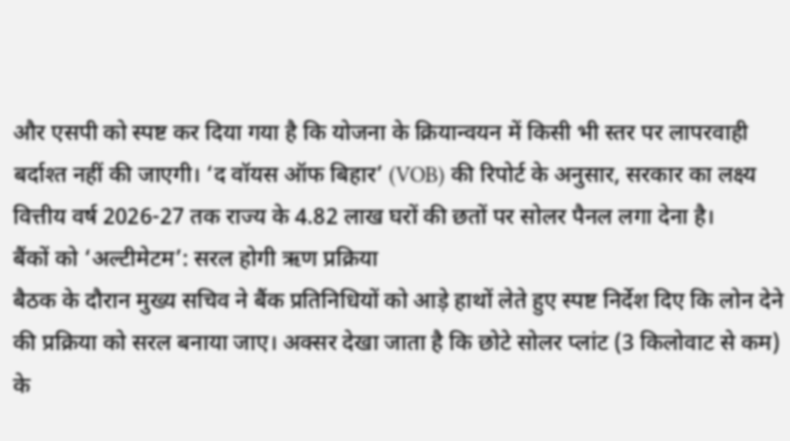और एसपी को स्पष्ट कर दिया गया है कि योजना के क्रियान्वयन में किसी भी स्तर पर लापरवाही बर्दाश्त नहीं की जाएगी। ‘द वॉयस ऑफ बिहार’ (VOB) की रिपोर्ट के अनुसार, सरकार का लक्ष्य वित्तीय वर्ष 2026-27 तक राज्य के 4.82 लाख घरों की छतों पर सोलर पैनल लगा देना है।
बैंकों को ‘अल्टीमेटम’: सरल होगी ऋण प्रक्रिया
बैठक के दौरान मुख्य सचिव ने बैंक प्रतिनिधियों को आड़े हाथों लेते हुए स्पष्ट निर्देश दिए कि लोन देने की प्रक्रिया को सरल बनाया जाए। अक्सर देखा जाता है कि छोटे सोलर प्लांट (3 किलोवाट से कम) के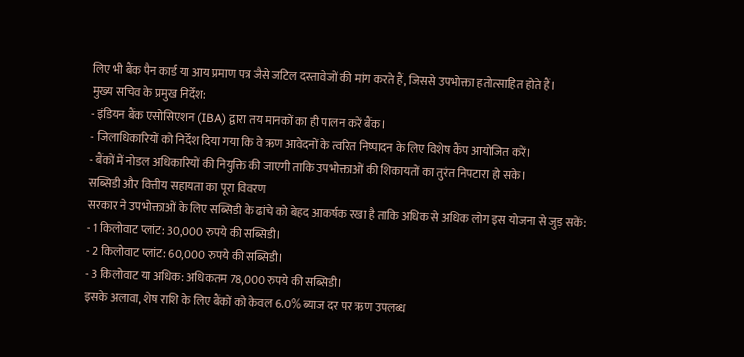लिए भी बैंक पैन कार्ड या आय प्रमाण पत्र जैसे जटिल दस्तावेजों की मांग करते हैं, जिससे उपभोक्ता हतोत्साहित होते हैं।
मुख्य सचिव के प्रमुख निर्देश:
- इंडियन बैंक एसोसिएशन (IBA) द्वारा तय मानकों का ही पालन करें बैंक।
- जिलाधिकारियों को निर्देश दिया गया कि वे ऋण आवेदनों के त्वरित निष्पादन के लिए विशेष कैंप आयोजित करें।
- बैंकों में नोडल अधिकारियों की नियुक्ति की जाएगी ताकि उपभोक्ताओं की शिकायतों का तुरंत निपटारा हो सके।
सब्सिडी और वित्तीय सहायता का पूरा विवरण
सरकार ने उपभोक्ताओं के लिए सब्सिडी के ढांचे को बेहद आकर्षक रखा है ताकि अधिक से अधिक लोग इस योजना से जुड़ सकें:
- 1 किलोवाट प्लांट: 30,000 रुपये की सब्सिडी।
- 2 किलोवाट प्लांट: 60,000 रुपये की सब्सिडी।
- 3 किलोवाट या अधिक: अधिकतम 78,000 रुपये की सब्सिडी।
इसके अलावा, शेष राशि के लिए बैंकों को केवल 6.0% ब्याज दर पर ऋण उपलब्ध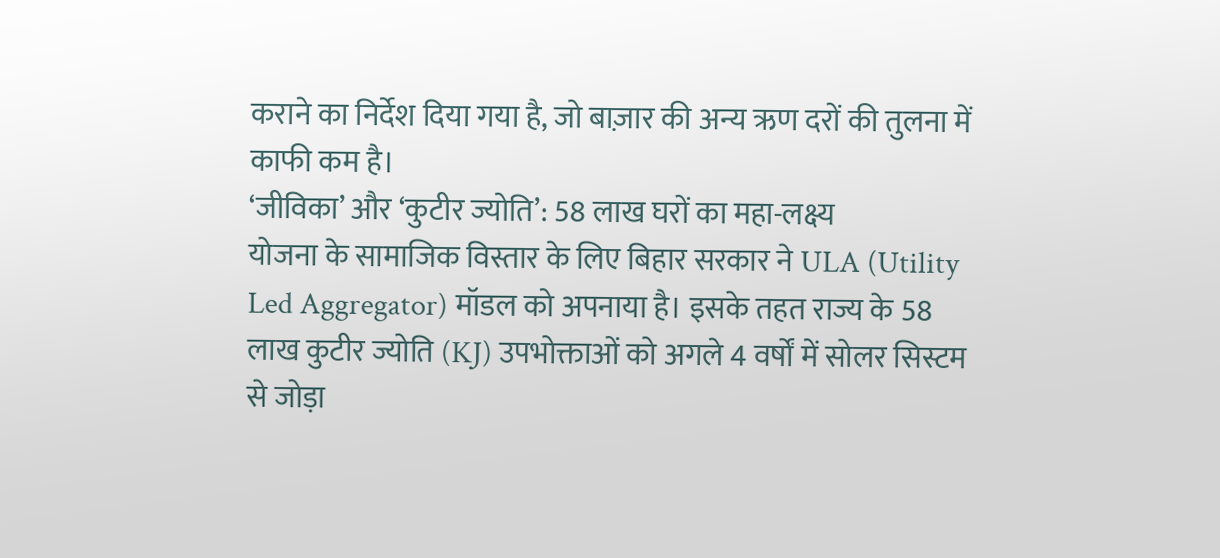कराने का निर्देश दिया गया है, जो बाज़ार की अन्य ऋण दरों की तुलना में काफी कम है।
‘जीविका’ और ‘कुटीर ज्योति’: 58 लाख घरों का महा-लक्ष्य
योजना के सामाजिक विस्तार के लिए बिहार सरकार ने ULA (Utility Led Aggregator) मॉडल को अपनाया है। इसके तहत राज्य के 58 लाख कुटीर ज्योति (KJ) उपभोक्ताओं को अगले 4 वर्षों में सोलर सिस्टम से जोड़ा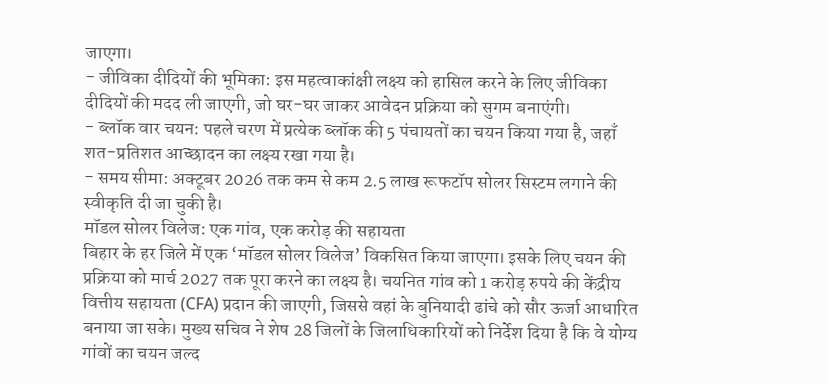जाएगा।
- जीविका दीदियों की भूमिका: इस महत्वाकांक्षी लक्ष्य को हासिल करने के लिए जीविका दीदियों की मदद ली जाएगी, जो घर-घर जाकर आवेदन प्रक्रिया को सुगम बनाएंगी।
- ब्लॉक वार चयन: पहले चरण में प्रत्येक ब्लॉक की 5 पंचायतों का चयन किया गया है, जहाँ शत-प्रतिशत आच्छादन का लक्ष्य रखा गया है।
- समय सीमा: अक्टूबर 2026 तक कम से कम 2.5 लाख रूफटॉप सोलर सिस्टम लगाने की स्वीकृति दी जा चुकी है।
मॉडल सोलर विलेज: एक गांव, एक करोड़ की सहायता
बिहार के हर जिले में एक ‘मॉडल सोलर विलेज’ विकसित किया जाएगा। इसके लिए चयन की प्रक्रिया को मार्च 2027 तक पूरा करने का लक्ष्य है। चयनित गांव को 1 करोड़ रुपये की केंद्रीय वित्तीय सहायता (CFA) प्रदान की जाएगी, जिससे वहां के बुनियादी ढांचे को सौर ऊर्जा आधारित बनाया जा सके। मुख्य सचिव ने शेष 28 जिलों के जिलाधिकारियों को निर्देश दिया है कि वे योग्य गांवों का चयन जल्द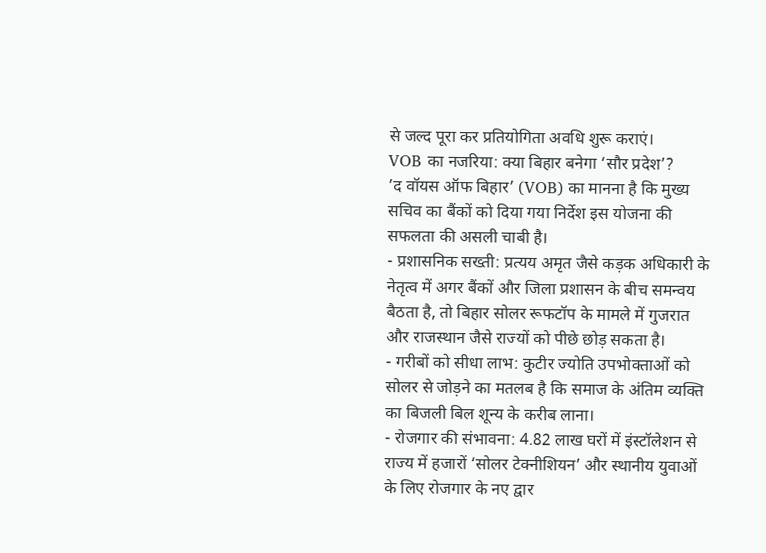से जल्द पूरा कर प्रतियोगिता अवधि शुरू कराएं।
VOB का नजरिया: क्या बिहार बनेगा ‘सौर प्रदेश’?
’द वॉयस ऑफ बिहार’ (VOB) का मानना है कि मुख्य सचिव का बैंकों को दिया गया निर्देश इस योजना की सफलता की असली चाबी है।
- प्रशासनिक सख्ती: प्रत्यय अमृत जैसे कड़क अधिकारी के नेतृत्व में अगर बैंकों और जिला प्रशासन के बीच समन्वय बैठता है, तो बिहार सोलर रूफटॉप के मामले में गुजरात और राजस्थान जैसे राज्यों को पीछे छोड़ सकता है।
- गरीबों को सीधा लाभ: कुटीर ज्योति उपभोक्ताओं को सोलर से जोड़ने का मतलब है कि समाज के अंतिम व्यक्ति का बिजली बिल शून्य के करीब लाना।
- रोजगार की संभावना: 4.82 लाख घरों में इंस्टॉलेशन से राज्य में हजारों ‘सोलर टेक्नीशियन’ और स्थानीय युवाओं के लिए रोजगार के नए द्वार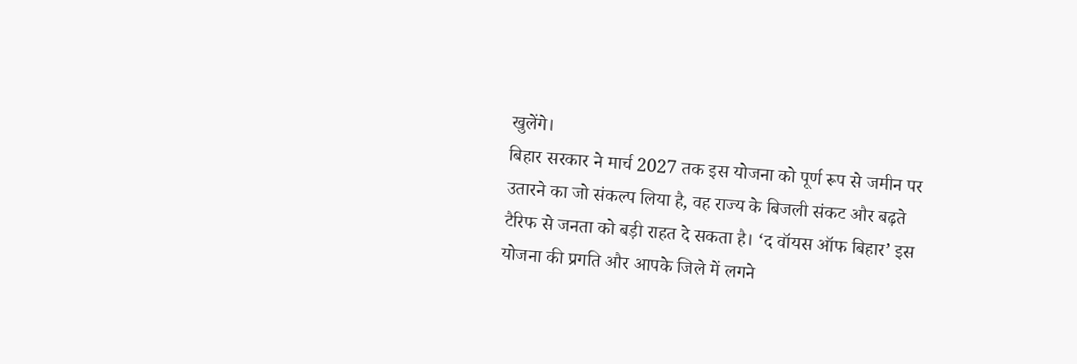खुलेंगे।
बिहार सरकार ने मार्च 2027 तक इस योजना को पूर्ण रूप से जमीन पर उतारने का जो संकल्प लिया है, वह राज्य के बिजली संकट और बढ़ते टैरिफ से जनता को बड़ी राहत दे सकता है। ‘द वॉयस ऑफ बिहार’ इस योजना की प्रगति और आपके जिले में लगने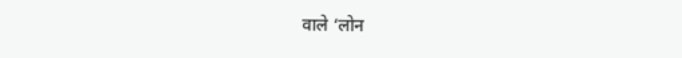वाले ‘लोन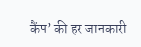कैंप’ की हर जानकारी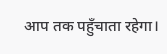आप तक पहुँचाता रहेगा।